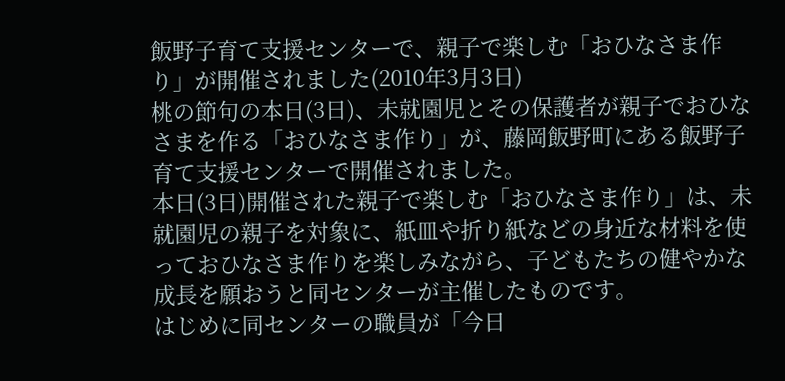飯野子育て支援センターで、親子で楽しむ「おひなさま作り」が開催されました(2010年3月3日)
桃の節句の本日(3日)、未就園児とその保護者が親子でおひなさまを作る「おひなさま作り」が、藤岡飯野町にある飯野子育て支援センターで開催されました。
本日(3日)開催された親子で楽しむ「おひなさま作り」は、未就園児の親子を対象に、紙皿や折り紙などの身近な材料を使っておひなさま作りを楽しみながら、子どもたちの健やかな成長を願おうと同センターが主催したものです。
はじめに同センターの職員が「今日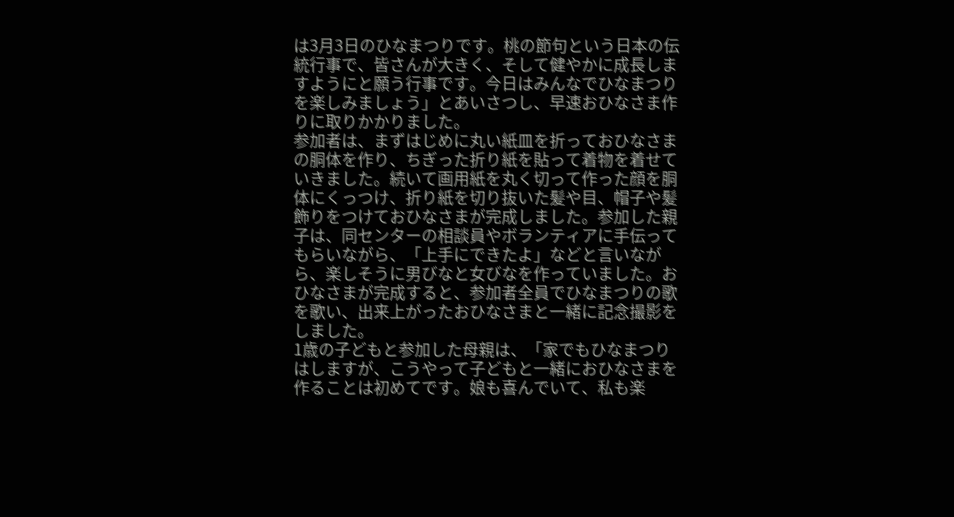は3月3日のひなまつりです。桃の節句という日本の伝統行事で、皆さんが大きく、そして健やかに成長しますようにと願う行事です。今日はみんなでひなまつりを楽しみましょう」とあいさつし、早速おひなさま作りに取りかかりました。
参加者は、まずはじめに丸い紙皿を折っておひなさまの胴体を作り、ちぎった折り紙を貼って着物を着せていきました。続いて画用紙を丸く切って作った顔を胴体にくっつけ、折り紙を切り抜いた髪や目、帽子や髪飾りをつけておひなさまが完成しました。参加した親子は、同センターの相談員やボランティアに手伝ってもらいながら、「上手にできたよ」などと言いながら、楽しそうに男びなと女びなを作っていました。おひなさまが完成すると、参加者全員でひなまつりの歌を歌い、出来上がったおひなさまと一緒に記念撮影をしました。
1歳の子どもと参加した母親は、「家でもひなまつりはしますが、こうやって子どもと一緒におひなさまを作ることは初めてです。娘も喜んでいて、私も楽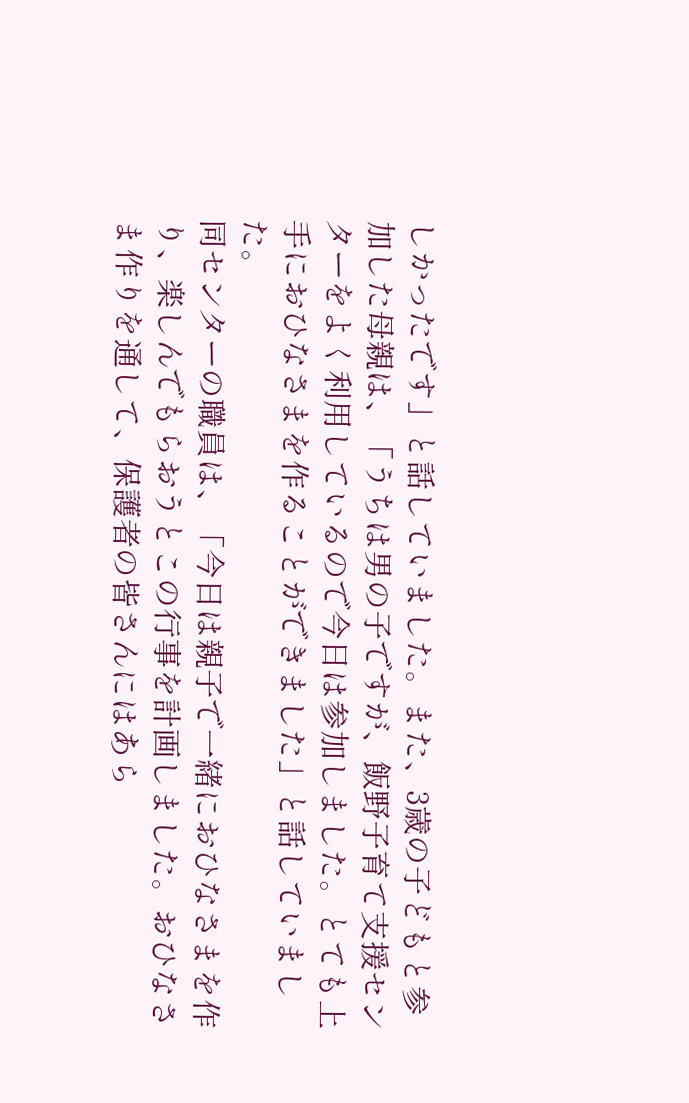しかったです」と話していました。また、3歳の子どもと参加した母親は、「うちは男の子ですが、飯野子育て支援センターをよく利用しているので今日は参加しました。とても上手におひなさまを作ることができました」と話していました。
同センターの職員は、「今日は親子で一緒におひなさまを作り、楽しんでもらおうとこの行事を計画しました。おひなさま作りを通して、保護者の皆さんにはあら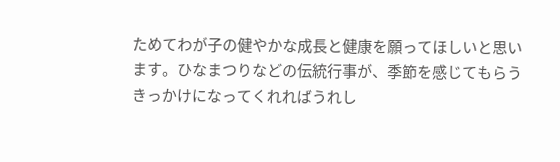ためてわが子の健やかな成長と健康を願ってほしいと思います。ひなまつりなどの伝統行事が、季節を感じてもらうきっかけになってくれればうれし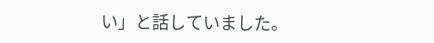い」と話していました。